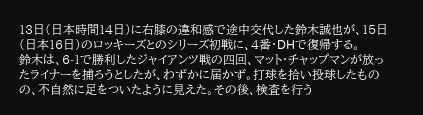13日(日本時間14日)に右膝の違和感で途中交代した鈴木誠也が、15日(日本16日)のロッキーズとのシリーズ初戦に、4番・DHで復帰する。
鈴木は、6-1で勝利したジャイアンツ戦の四回、マット・チャップマンが放ったライナーを捕ろうとしたが、わずかに届かず。打球を拾い投球したものの、不自然に足をついたように見えた。その後、検査を行う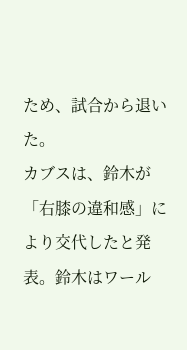ため、試合から退いた。
カブスは、鈴木が「右膝の違和感」により交代したと発表。鈴木はワール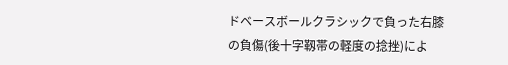ドベースボールクラシックで負った右膝の負傷(後十字靱帯の軽度の捻挫)によ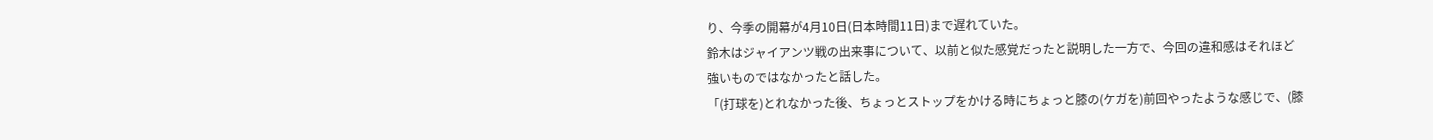り、今季の開幕が4月10日(日本時間11日)まで遅れていた。
鈴木はジャイアンツ戦の出来事について、以前と似た感覚だったと説明した一方で、今回の違和感はそれほど強いものではなかったと話した。
「(打球を)とれなかった後、ちょっとストップをかける時にちょっと膝の(ケガを)前回やったような感じで、(膝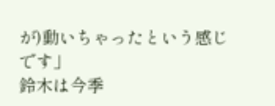が)動いちゃったという感じです」
鈴木は今季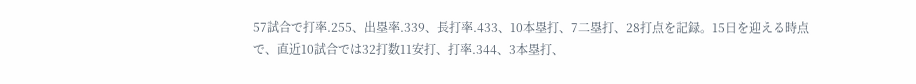57試合で打率.255、出塁率.339、長打率.433、10本塁打、7二塁打、28打点を記録。15日を迎える時点で、直近10試合では32打数11安打、打率.344、3本塁打、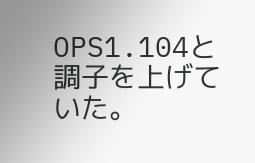OPS1.104と調子を上げていた。